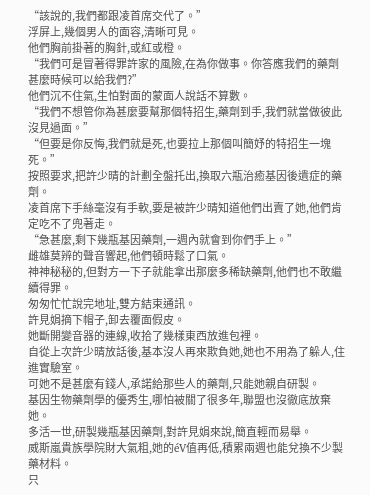“該說的,我們都跟凌首席交代了。”
浮屏上,幾個男人的面容,清晰可見。
他們胸前掛著的胸針,或紅或橙。
“我們可是冒著得罪許家的風險,在為你做事。你答應我們的藥劑甚麼時候可以給我們?”
他們沉不住氣,生怕對面的蒙面人說話不算數。
“我們不想管你為甚麼要幫那個特招生,藥劑到手,我們就當做彼此沒見過面。”
“但要是你反悔,我們就是死,也要拉上那個叫簡妤的特招生一塊死。”
按照要求,把許少晴的計劃全盤托出,換取六瓶治癒基因後遺症的藥劑。
凌首席下手絲毫沒有手軟,要是被許少晴知道他們出賣了她,他們肯定吃不了兜著走。
“急甚麼,剩下幾瓶基因藥劑,一週內就會到你們手上。”
雌雄莫辨的聲音響起,他們頓時鬆了口氣。
神神秘秘的,但對方一下子就能拿出那麼多稀缺藥劑,他們也不敢繼續得罪。
匆匆忙忙說完地址,雙方結束通訊。
許見娟摘下帽子,卸去覆面假皮。
她斷開變音器的連線,收拾了幾樣東西放進包裡。
自從上次許少晴放話後,基本沒人再來欺負她,她也不用為了躲人,住進實驗室。
可她不是甚麼有錢人,承諾給那些人的藥劑,只能她親自研製。
基因生物藥劑學的優秀生,哪怕被關了很多年,聯盟也沒徹底放棄她。
多活一世,研製幾瓶基因藥劑,對許見娟來說,簡直輕而易舉。
威斯嵐貴族學院財大氣粗,她的éV值再低,積累兩週也能兌換不少製藥材料。
只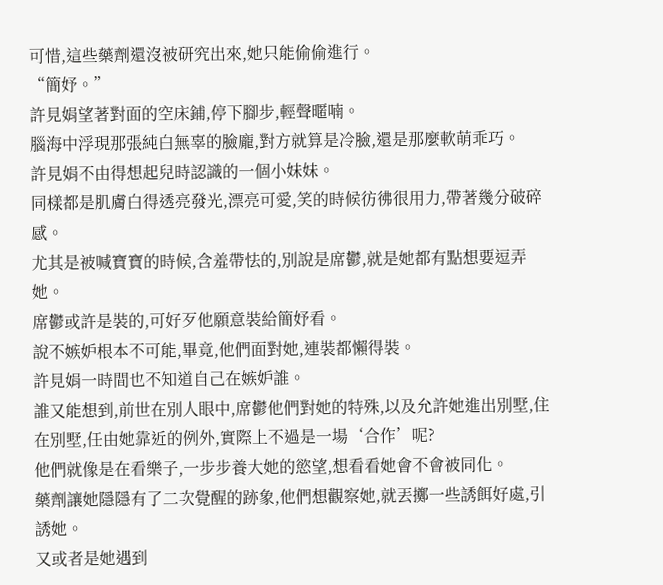可惜,這些藥劑還沒被研究出來,她只能偷偷進行。
“簡妤。”
許見娟望著對面的空床鋪,停下腳步,輕聲暱喃。
腦海中浮現那張純白無辜的臉龐,對方就算是冷臉,還是那麼軟萌乖巧。
許見娟不由得想起兒時認識的一個小妹妹。
同樣都是肌膚白得透亮發光,漂亮可愛,笑的時候彷彿很用力,帶著幾分破碎感。
尤其是被喊寶寶的時候,含羞帶怯的,別說是席鬱,就是她都有點想要逗弄她。
席鬱或許是裝的,可好歹他願意裝給簡妤看。
說不嫉妒根本不可能,畢竟,他們面對她,連裝都懶得裝。
許見娟一時間也不知道自己在嫉妒誰。
誰又能想到,前世在別人眼中,席鬱他們對她的特殊,以及允許她進出別墅,住在別墅,任由她靠近的例外,實際上不過是一場‘合作’呢?
他們就像是在看樂子,一步步養大她的慾望,想看看她會不會被同化。
藥劑讓她隱隱有了二次覺醒的跡象,他們想觀察她,就丟擲一些誘餌好處,引誘她。
又或者是她遇到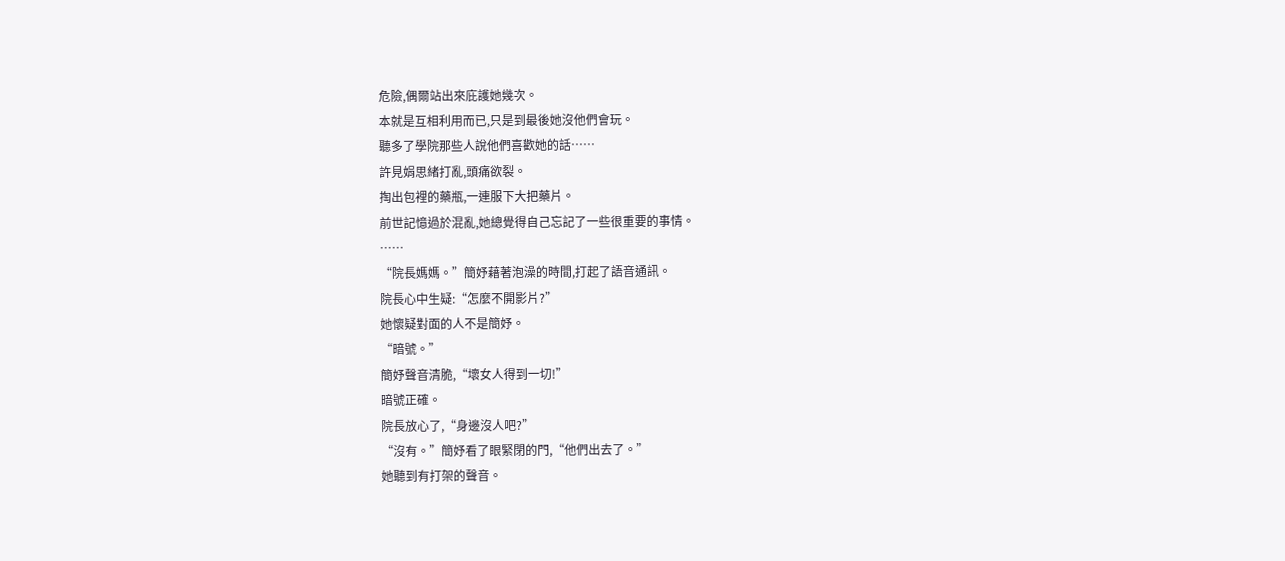危險,偶爾站出來庇護她幾次。
本就是互相利用而已,只是到最後她沒他們會玩。
聽多了學院那些人說他們喜歡她的話……
許見娟思緒打亂,頭痛欲裂。
掏出包裡的藥瓶,一連服下大把藥片。
前世記憶過於混亂,她總覺得自己忘記了一些很重要的事情。
……
“院長媽媽。”簡妤藉著泡澡的時間,打起了語音通訊。
院長心中生疑:“怎麼不開影片?”
她懷疑對面的人不是簡妤。
“暗號。”
簡妤聲音清脆,“壞女人得到一切!”
暗號正確。
院長放心了,“身邊沒人吧?”
“沒有。”簡妤看了眼緊閉的門,“他們出去了。”
她聽到有打架的聲音。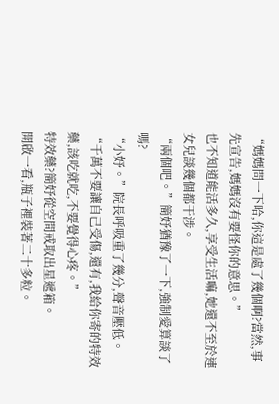“媽媽問一下哈,你這是處了幾個啊?當然,事先宣告,媽媽沒有要怪你的意思。”
也不知道能活多久,享受生活嘛,她還不至於連女兒談幾個都干涉。
“兩個吧。”簡妤猶豫了一下,強制愛算談了嗎?
“小妤。”院長呼吸重了幾分,聲音壓低。
“千萬不要讓自己受傷,還有,我給你寄的特效藥,該吃就吃,不要覺得心疼。”
特效藥?簡妤從空間戒取出星遞箱。
開啟一看,瓶子裡裝著二十多粒。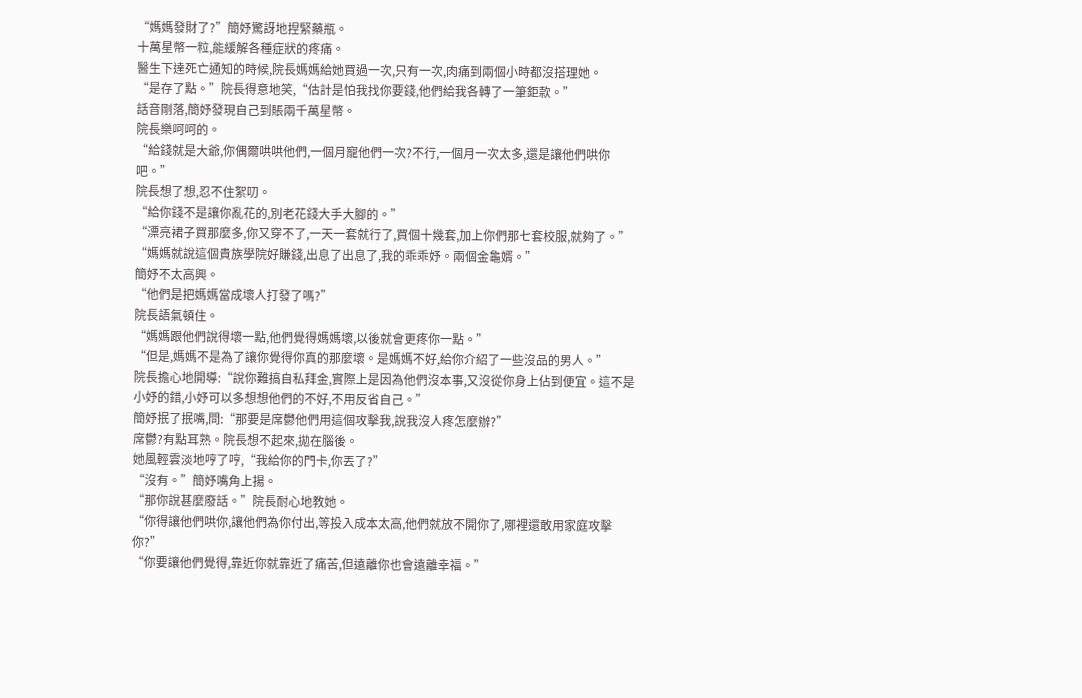“媽媽發財了?”簡妤驚訝地捏緊藥瓶。
十萬星幣一粒,能緩解各種症狀的疼痛。
醫生下達死亡通知的時候,院長媽媽給她買過一次,只有一次,肉痛到兩個小時都沒搭理她。
“是存了點。”院長得意地笑,“估計是怕我找你要錢,他們給我各轉了一筆鉅款。”
話音剛落,簡妤發現自己到賬兩千萬星幣。
院長樂呵呵的。
“給錢就是大爺,你偶爾哄哄他們,一個月寵他們一次?不行,一個月一次太多,還是讓他們哄你吧。”
院長想了想,忍不住絮叨。
“給你錢不是讓你亂花的,別老花錢大手大腳的。”
“漂亮裙子買那麼多,你又穿不了,一天一套就行了,買個十幾套,加上你們那七套校服,就夠了。”
“媽媽就說這個貴族學院好賺錢,出息了出息了,我的乖乖妤。兩個金龜婿。”
簡妤不太高興。
“他們是把媽媽當成壞人打發了嗎?”
院長語氣頓住。
“媽媽跟他們說得壞一點,他們覺得媽媽壞,以後就會更疼你一點。”
“但是,媽媽不是為了讓你覺得你真的那麼壞。是媽媽不好,給你介紹了一些沒品的男人。”
院長擔心地開導:“說你難搞自私拜金,實際上是因為他們沒本事,又沒從你身上佔到便宜。這不是小妤的錯,小妤可以多想想他們的不好,不用反省自己。”
簡妤抿了抿嘴,問:“那要是席鬱他們用這個攻擊我,說我沒人疼怎麼辦?”
席鬱?有點耳熟。院長想不起來,拋在腦後。
她風輕雲淡地哼了哼,“我給你的門卡,你丟了?”
“沒有。”簡妤嘴角上揚。
“那你說甚麼廢話。”院長耐心地教她。
“你得讓他們哄你,讓他們為你付出,等投入成本太高,他們就放不開你了,哪裡還敢用家庭攻擊你?”
“你要讓他們覺得,靠近你就靠近了痛苦,但遠離你也會遠離幸福。”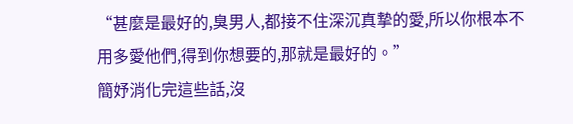“甚麼是最好的,臭男人,都接不住深沉真摯的愛,所以你根本不用多愛他們,得到你想要的,那就是最好的。”
簡妤消化完這些話,沒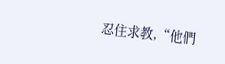忍住求教,“他們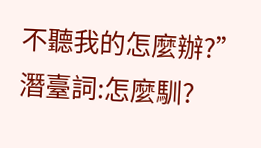不聽我的怎麼辦?”
潛臺詞:怎麼馴?